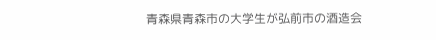青森県青森市の大学生が弘前市の酒造会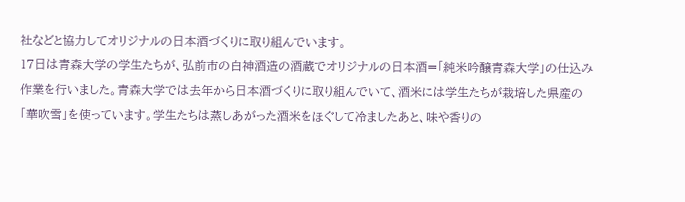社などと協力してオリジナルの日本酒づくりに取り組んでいます。
17日は青森大学の学生たちが、弘前市の白神酒造の酒蔵でオリジナルの日本酒=「純米吟醸青森大学」の仕込み作業を行いました。青森大学では去年から日本酒づくりに取り組んでいて、酒米には学生たちが栽培した県産の「華吹雪」を使っています。学生たちは蒸しあがった酒米をほぐして冷ましたあと、味や香りの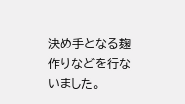決め手となる麹作りなどを行ないました。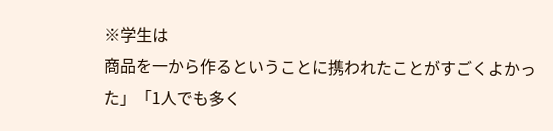※学生は
商品を一から作るということに携われたことがすごくよかった」「1人でも多く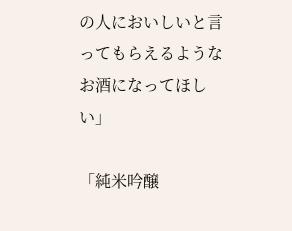の人においしいと言ってもらえるようなお酒になってほしい」

「純米吟醸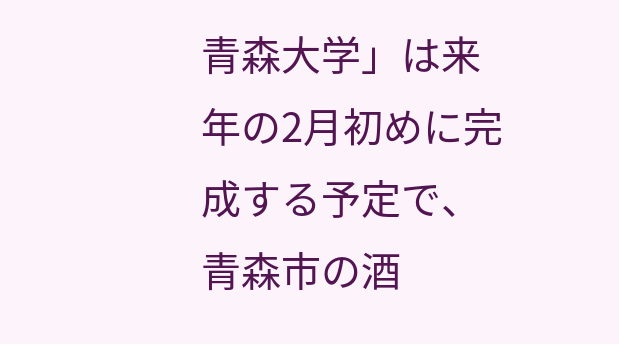青森大学」は来年の2月初めに完成する予定で、青森市の酒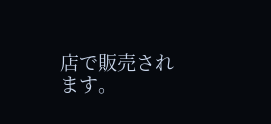店で販売されます。